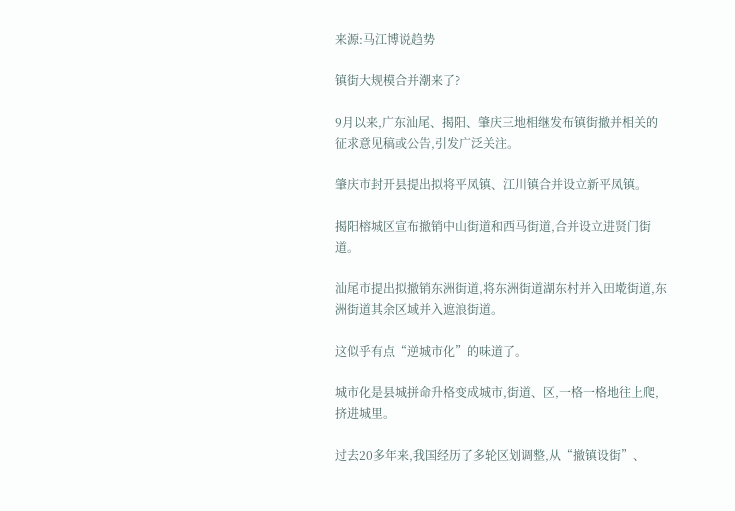来源:马江博说趋势

镇街大规模合并潮来了?

9月以来,广东汕尾、揭阳、肇庆三地相继发布镇街撤并相关的征求意见稿或公告,引发广泛关注。

肇庆市封开县提出拟将平凤镇、江川镇合并设立新平凤镇。

揭阳榕城区宣布撤销中山街道和西马街道,合并设立进贤门街道。

汕尾市提出拟撤销东洲街道,将东洲街道湖东村并入田墘街道,东洲街道其余区域并入遮浪街道。

这似乎有点“逆城市化”的味道了。

城市化是县城拼命升格变成城市,街道、区,一格一格地往上爬,挤进城里。

过去20多年来,我国经历了多轮区划调整,从“撤镇设街”、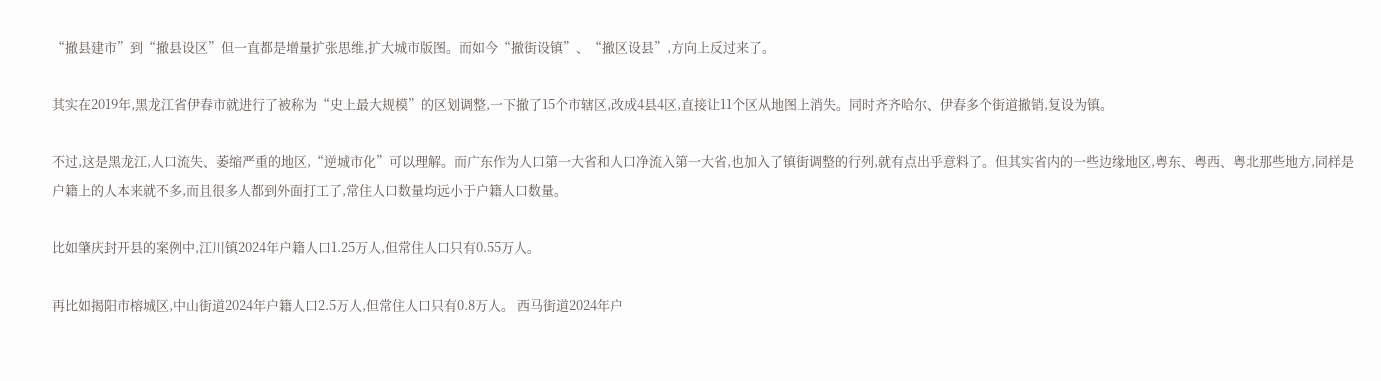“撤县建市”到“撤县设区”但一直都是增量扩张思维,扩大城市版图。而如今“撤街设镇”、“撤区设县”,方向上反过来了。

其实在2019年,黑龙江省伊春市就进行了被称为“史上最大规模”的区划调整,一下撤了15个市辖区,改成4县4区,直接让11个区从地图上消失。同时齐齐哈尔、伊春多个街道撤销,复设为镇。

不过,这是黑龙江,人口流失、萎缩严重的地区,“逆城市化”可以理解。而广东作为人口第一大省和人口净流入第一大省,也加入了镇街调整的行列,就有点出乎意料了。但其实省内的一些边缘地区,粤东、粤西、粤北那些地方,同样是户籍上的人本来就不多,而且很多人都到外面打工了,常住人口数量均远小于户籍人口数量。

比如肇庆封开县的案例中,江川镇2024年户籍人口1.25万人,但常住人口只有0.55万人。

再比如揭阳市榕城区,中山街道2024年户籍人口2.5万人,但常住人口只有0.8万人。 西马街道2024年户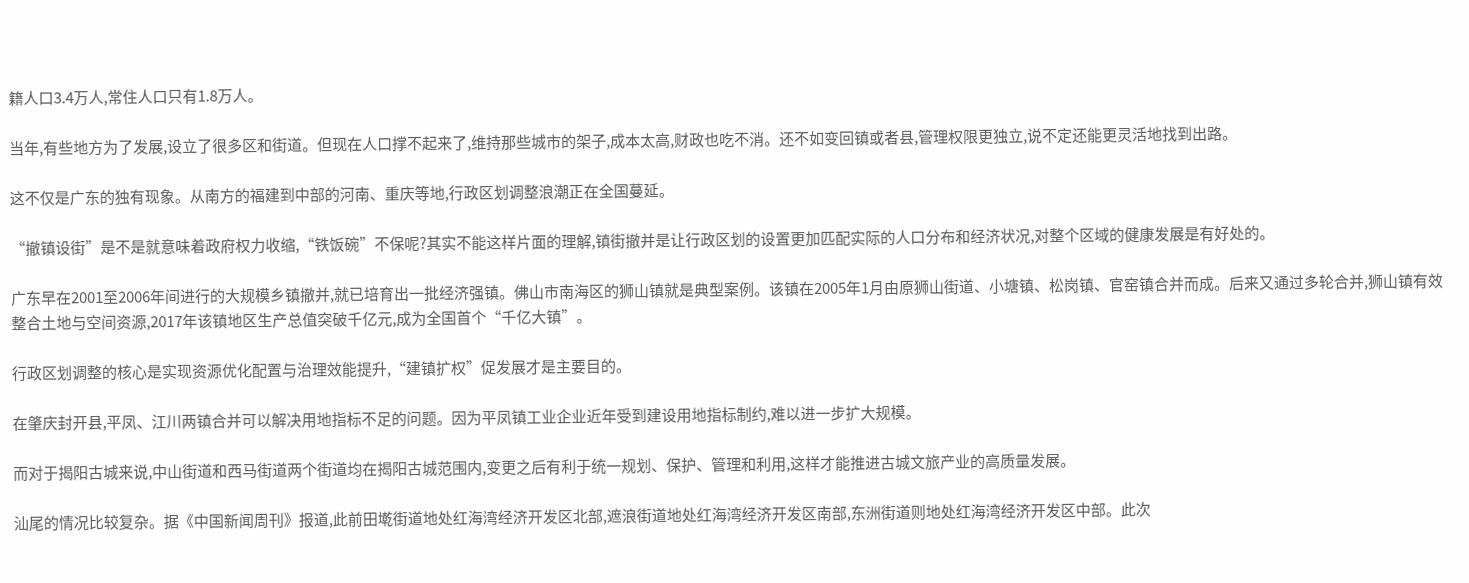籍人口3.4万人,常住人口只有1.8万人。

当年,有些地方为了发展,设立了很多区和街道。但现在人口撑不起来了,维持那些城市的架子,成本太高,财政也吃不消。还不如变回镇或者县,管理权限更独立,说不定还能更灵活地找到出路。

这不仅是广东的独有现象。从南方的福建到中部的河南、重庆等地,行政区划调整浪潮正在全国蔓延。

“撤镇设街”是不是就意味着政府权力收缩,“铁饭碗”不保呢?其实不能这样片面的理解,镇街撤并是让行政区划的设置更加匹配实际的人口分布和经济状况,对整个区域的健康发展是有好处的。

广东早在2001至2006年间进行的大规模乡镇撤并,就已培育出一批经济强镇。佛山市南海区的狮山镇就是典型案例。该镇在2005年1月由原狮山街道、小塘镇、松岗镇、官窑镇合并而成。后来又通过多轮合并,狮山镇有效整合土地与空间资源,2017年该镇地区生产总值突破千亿元,成为全国首个“千亿大镇”。

行政区划调整的核心是实现资源优化配置与治理效能提升,“建镇扩权”促发展才是主要目的。

在肇庆封开县,平凤、江川两镇合并可以解决用地指标不足的问题。因为平凤镇工业企业近年受到建设用地指标制约,难以进一步扩大规模。

而对于揭阳古城来说,中山街道和西马街道两个街道均在揭阳古城范围内,变更之后有利于统一规划、保护、管理和利用,这样才能推进古城文旅产业的高质量发展。

汕尾的情况比较复杂。据《中国新闻周刊》报道,此前田墘街道地处红海湾经济开发区北部,遮浪街道地处红海湾经济开发区南部,东洲街道则地处红海湾经济开发区中部。此次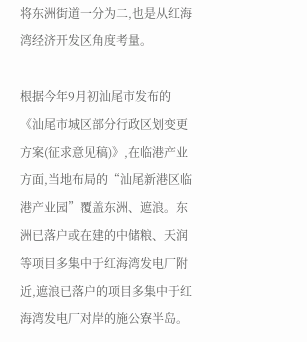将东洲街道一分为二,也是从红海湾经济开发区角度考量。

根据今年9月初汕尾市发布的《汕尾市城区部分行政区划变更方案(征求意见稿)》,在临港产业方面,当地布局的“汕尾新港区临港产业园”覆盖东洲、遮浪。东洲已落户或在建的中储粮、天润等项目多集中于红海湾发电厂附近,遮浪已落户的项目多集中于红海湾发电厂对岸的施公寮半岛。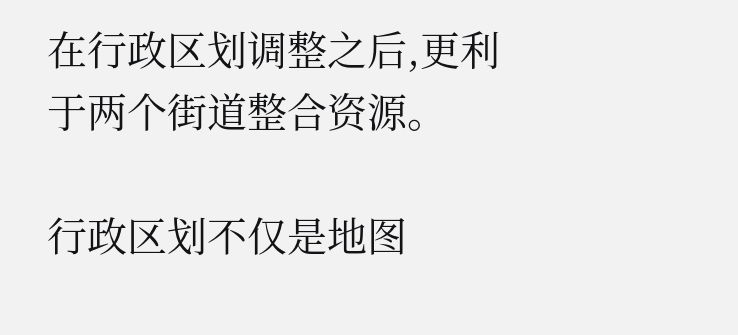在行政区划调整之后,更利于两个街道整合资源。

行政区划不仅是地图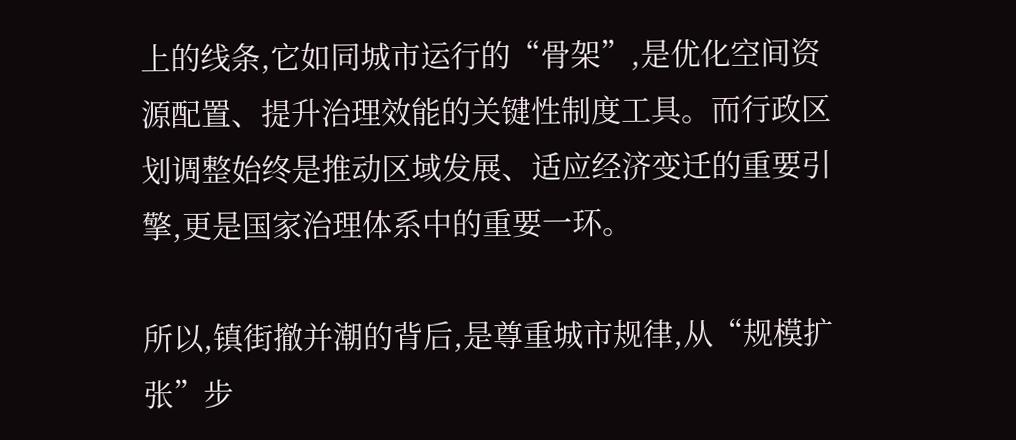上的线条,它如同城市运行的“骨架”,是优化空间资源配置、提升治理效能的关键性制度工具。而行政区划调整始终是推动区域发展、适应经济变迁的重要引擎,更是国家治理体系中的重要一环。

所以,镇街撤并潮的背后,是尊重城市规律,从“规模扩张”步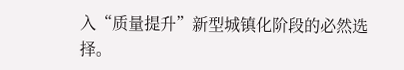入“质量提升”新型城镇化阶段的必然选择。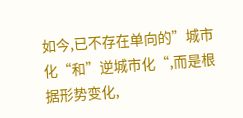如今,已不存在单向的”城市化“和”逆城市化“,而是根据形势变化,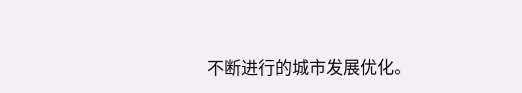不断进行的城市发展优化。